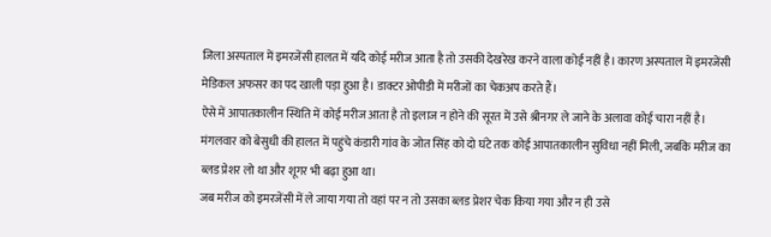जिला अस्पताल में इमरजेंसी हालत में यदि कोई मरीज आता है तो उसकी देखरेख करने वाला कोई नहीं है। कारण अस्पताल में इमरजेंसी मेडिकल अफसर का पद खाली पड़ा हुआ है। डाक्टर ओपीडी में मरीजों का चेकअप करते हैं।
ऐसे में आपातकालीन स्थिति में कोई मरीज आता है तो इलाज न होने की सूरत में उसे श्रीनगर ले जाने के अलावा कोई चारा नहीं है। मंगलवार को बेसुधी की हालत में पहुंचे कंडारी गांव के जोत सिंह को दो घंटे तक कोई आपातकालीन सुविधा नहीं मिली, जबकि मरीज का ब्लड प्रेशर लो था और शूगर भी बढ़ा हुआ था।
जब मरीज को इमरजेंसी में ले जाया गया तो वहां पर न तो उसका ब्लड प्रेशर चेक किया गया और न ही उसे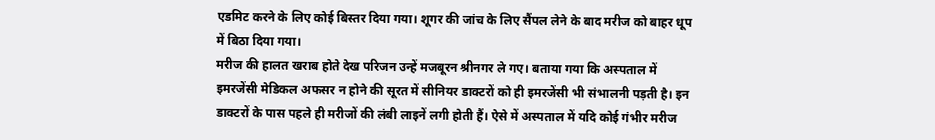एडमिट करने के लिए कोई बिस्तर दिया गया। शूगर की जांच के लिए सैंपल लेने के बाद मरीज को बाहर धूप में बिठा दिया गया।
मरीज की हालत खराब होते देख परिजन उन्हें मजबूरन श्रीनगर ले गए। बताया गया कि अस्पताल में इमरजेंसी मेडिकल अफसर न होने की सूरत में सीनियर डाक्टरों को ही इमरजेंसी भी संभालनी पड़ती है। इन डाक्टरों के पास पहले ही मरीजों की लंबी लाइनें लगी होती हैं। ऐसे में अस्पताल में यदि कोई गंभीर मरीज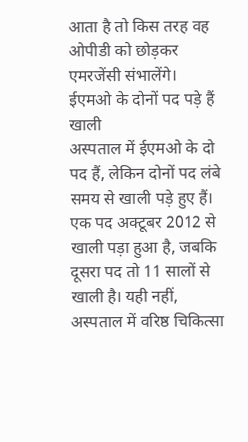आता है तो किस तरह वह ओपीडी को छोड़कर एमरजेंसी संभालेंगे।
ईएमओ के दोनों पद पड़े हैं खाली
अस्पताल में ईएमओ के दो पद हैं, लेकिन दोनों पद लंबे समय से खाली पड़े हुए हैं। एक पद अक्टूबर 2012 से खाली पड़ा हुआ है, जबकि दूसरा पद तो 11 सालों से खाली है। यही नहीं, अस्पताल में वरिष्ठ चिकित्सा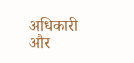अधिकारी और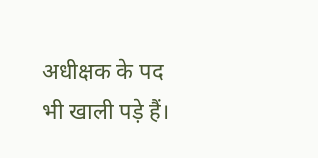अधीक्षक के पद भी खाली पड़े हैं।